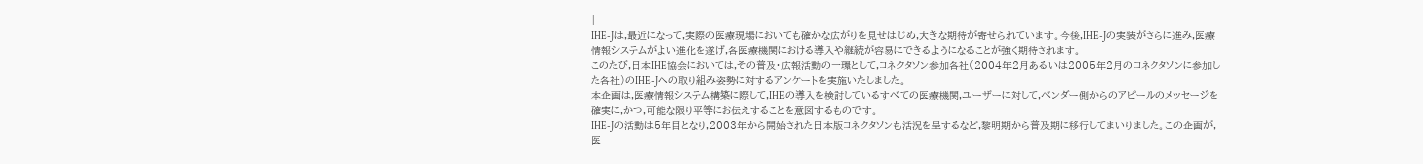|
IHE-Jは,最近になって,実際の医療現場においても確かな広がりを見せはじめ,大きな期待が寄せられています。今後,IHE-Jの実装がさらに進み,医療情報システムがよい進化を遂げ,各医療機関における導入や継続が容易にできるようになることが強く期待されます。
このたび,日本IHE協会においては,その普及・広報活動の一環として,コネクタソン参加各社(2004年2月あるいは2005年2月のコネクタソンに参加した各社)のIHE-Jへの取り組み姿勢に対するアンケートを実施いたしました。
本企画は,医療情報システム構築に際して,IHEの導入を検討しているすべての医療機関,ユーザーに対して,ベンダー側からのアピールのメッセージを確実に,かつ,可能な限り平等にお伝えすることを意図するものです。
IHE-Jの活動は5年目となり,2003年から開始された日本版コネクタソンも活況を呈するなど,黎明期から普及期に移行してまいりました。この企画が,医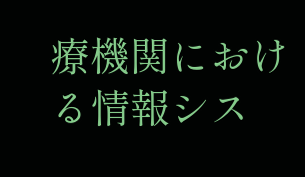療機関における情報シス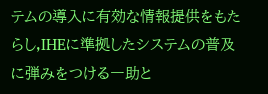テムの導入に有効な情報提供をもたらし,IHEに準拠したシステムの普及に弾みをつける一助と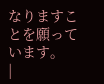なりますことを願っています。
|